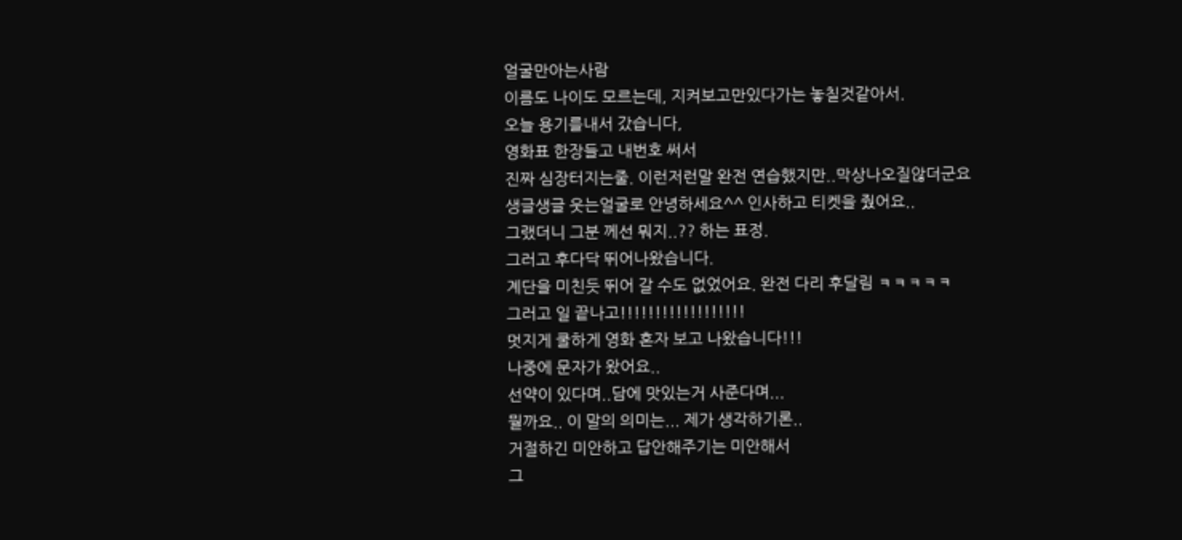얼굴만아는사람
이름도 나이도 모르는데, 지켜보고만있다가는 놓칠것같아서.
오늘 용기를내서 갔습니다,
영화표 한장들고 내번호 써서
진짜 심장터지는줄. 이런저런말 완전 연습했지만..막상나오질않더군요
생글생글 웃는얼굴로 안녕하세요^^ 인사하고 티켓을 줬어요..
그랬더니 그분 께선 뭐지..?? 하는 표정.
그러고 후다닥 뛰어나왔습니다.
계단을 미친듯 뛰어 갈 수도 없었어요. 완전 다리 후달림 ㅋㅋㅋㅋㅋ
그러고 일 끝나고!!!!!!!!!!!!!!!!!!
멋지게 쿨하게 영화 혼자 보고 나왔습니다!!!
나중에 문자가 왔어요..
선약이 있다며..담에 맛있는거 사준다며...
뭘까요.. 이 말의 의미는... 제가 생각하기론..
거절하긴 미안하고 답안해주기는 미안해서
그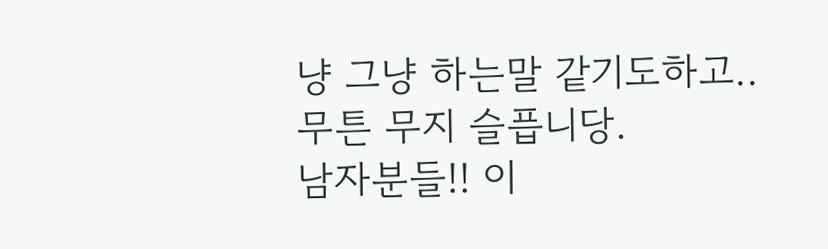냥 그냥 하는말 같기도하고..
무튼 무지 슬픕니당.
남자분들!! 이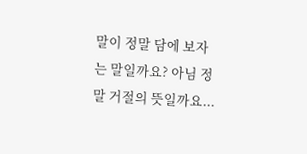말이 정말 담에 보자는 말일까요? 아님 정말 거절의 뜻일까요...